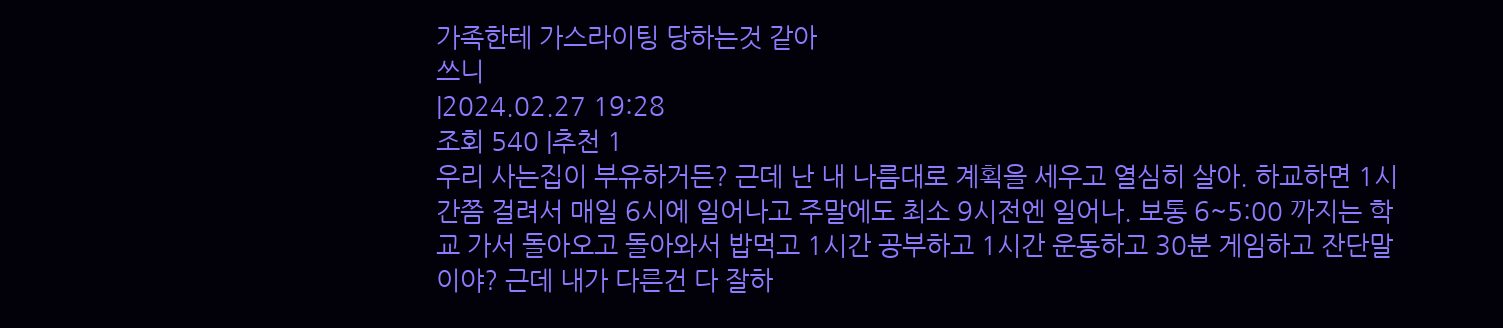가족한테 가스라이팅 당하는것 같아
쓰니
|2024.02.27 19:28
조회 540 |추천 1
우리 사는집이 부유하거든? 근데 난 내 나름대로 계획을 세우고 열심히 살아. 하교하면 1시간쯤 걸려서 매일 6시에 일어나고 주말에도 최소 9시전엔 일어나. 보통 6~5:00 까지는 학교 가서 돌아오고 돌아와서 밥먹고 1시간 공부하고 1시간 운동하고 30분 게임하고 잔단말이야? 근데 내가 다른건 다 잘하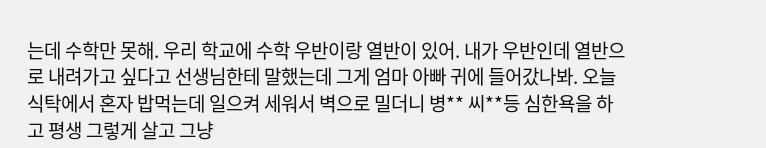는데 수학만 못해. 우리 학교에 수학 우반이랑 열반이 있어. 내가 우반인데 열반으로 내려가고 싶다고 선생님한테 말했는데 그게 엄마 아빠 귀에 들어갔나봐. 오늘 식탁에서 혼자 밥먹는데 일으켜 세워서 벽으로 밀더니 병** 씨**등 심한욕을 하고 평생 그렇게 살고 그냥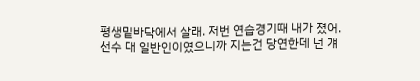평생밑바닥에서 살래. 저번 연습경기때 내가 졌어. 선수 대 일반인이였으니까 지는건 당연한데 넌 걔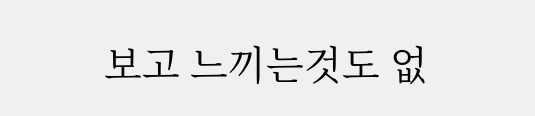보고 느끼는것도 없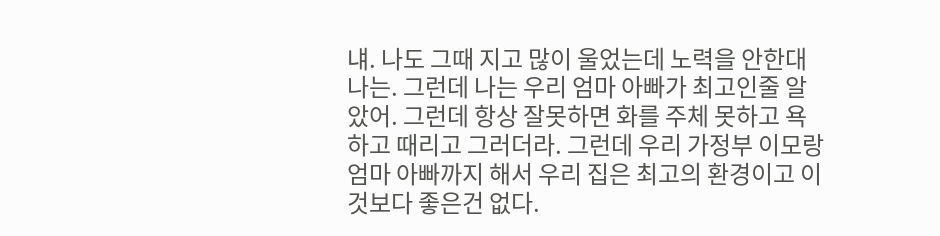냬. 나도 그때 지고 많이 울었는데 노력을 안한대 나는. 그런데 나는 우리 엄마 아빠가 최고인줄 알았어. 그런데 항상 잘못하면 화를 주체 못하고 욕하고 때리고 그러더라. 그런데 우리 가정부 이모랑 엄마 아빠까지 해서 우리 집은 최고의 환경이고 이것보다 좋은건 없다.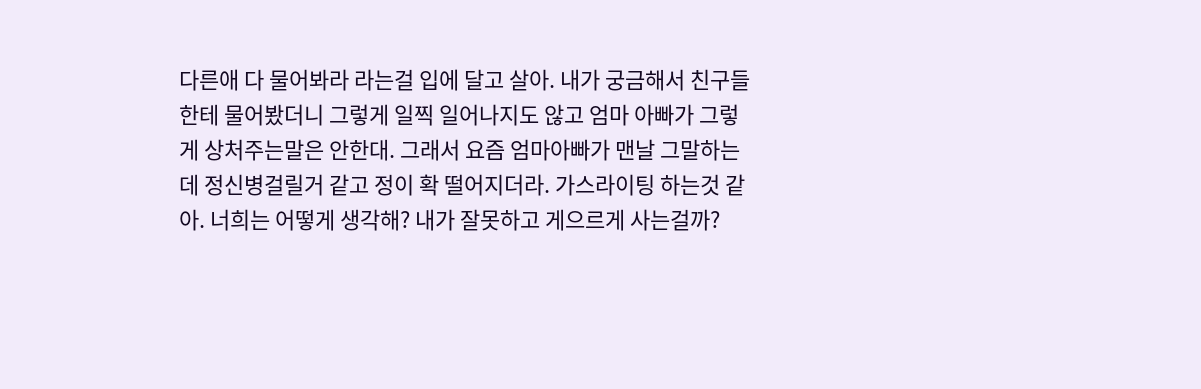다른애 다 물어봐라 라는걸 입에 달고 살아. 내가 궁금해서 친구들한테 물어봤더니 그렇게 일찍 일어나지도 않고 엄마 아빠가 그렇게 상처주는말은 안한대. 그래서 요즘 엄마아빠가 맨날 그말하는데 정신병걸릴거 같고 정이 확 떨어지더라. 가스라이팅 하는것 같아. 너희는 어떻게 생각해? 내가 잘못하고 게으르게 사는걸까?